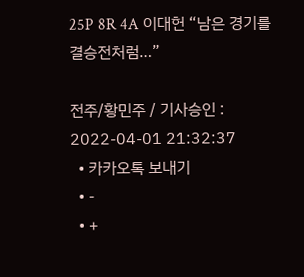25P 8R 4A 이대헌 “남은 경기를 결승전처럼…”

전주/황민주 / 기사승인 : 2022-04-01 21:32:37
  • 카카오톡 보내기
  • -
  • +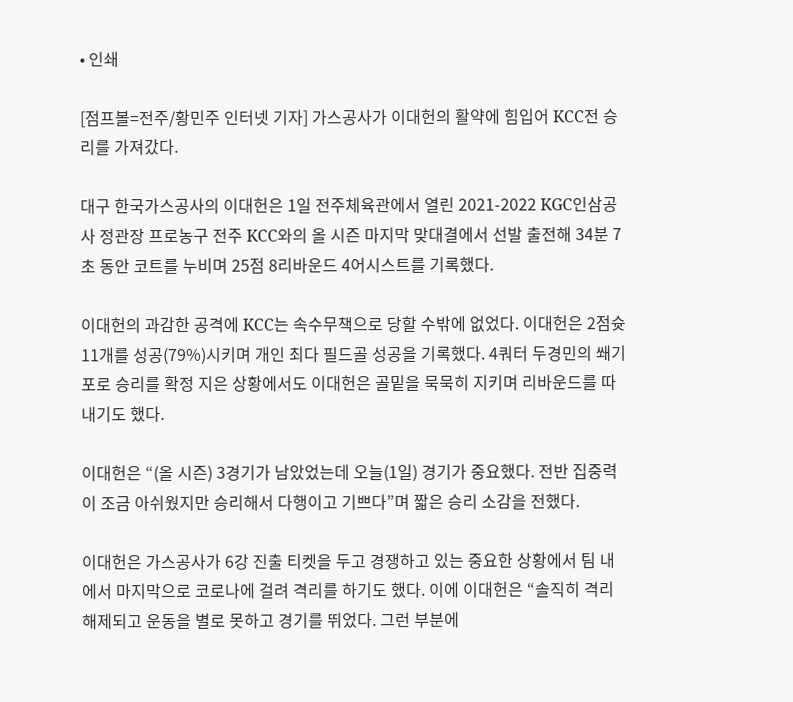• 인쇄

[점프볼=전주/황민주 인터넷 기자] 가스공사가 이대헌의 활약에 힘입어 KCC전 승리를 가져갔다.

대구 한국가스공사의 이대헌은 1일 전주체육관에서 열린 2021-2022 KGC인삼공사 정관장 프로농구 전주 KCC와의 올 시즌 마지막 맞대결에서 선발 출전해 34분 7초 동안 코트를 누비며 25점 8리바운드 4어시스트를 기록했다.

이대헌의 과감한 공격에 KCC는 속수무책으로 당할 수밖에 없었다. 이대헌은 2점슛 11개를 성공(79%)시키며 개인 최다 필드골 성공을 기록했다. 4쿼터 두경민의 쐐기포로 승리를 확정 지은 상황에서도 이대헌은 골밑을 묵묵히 지키며 리바운드를 따내기도 했다.

이대헌은 “(올 시즌) 3경기가 남았었는데 오늘(1일) 경기가 중요했다. 전반 집중력이 조금 아쉬웠지만 승리해서 다행이고 기쁘다”며 짧은 승리 소감을 전했다.

이대헌은 가스공사가 6강 진출 티켓을 두고 경쟁하고 있는 중요한 상황에서 팀 내에서 마지막으로 코로나에 걸려 격리를 하기도 했다. 이에 이대헌은 “솔직히 격리 해제되고 운동을 별로 못하고 경기를 뛰었다. 그런 부분에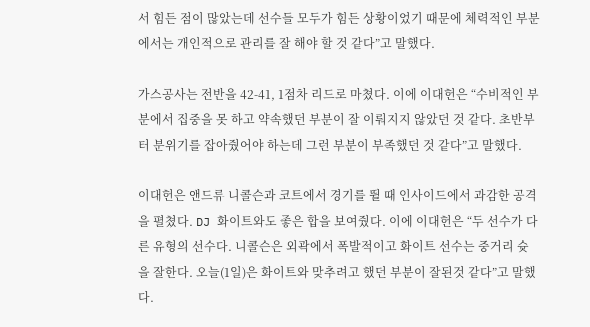서 힘든 점이 많았는데 선수들 모두가 힘든 상황이었기 때문에 체력적인 부분에서는 개인적으로 관리를 잘 해야 할 것 같다”고 말했다.

가스공사는 전반을 42-41, 1점차 리드로 마쳤다. 이에 이대헌은 “수비적인 부분에서 집중을 못 하고 약속했던 부분이 잘 이뤄지지 않았던 것 같다. 초반부터 분위기를 잡아줬어야 하는데 그런 부분이 부족했던 것 같다”고 말했다.

이대헌은 앤드류 니콜슨과 코트에서 경기를 뛸 때 인사이드에서 과감한 공격을 펼쳤다. DJ 화이트와도 좋은 합을 보여줬다. 이에 이대헌은 “두 선수가 다른 유형의 선수다. 니콜슨은 외곽에서 폭발적이고 화이트 선수는 중거리 슛을 잘한다. 오늘(1일)은 화이트와 맞추려고 했던 부분이 잘된것 같다”고 말했다.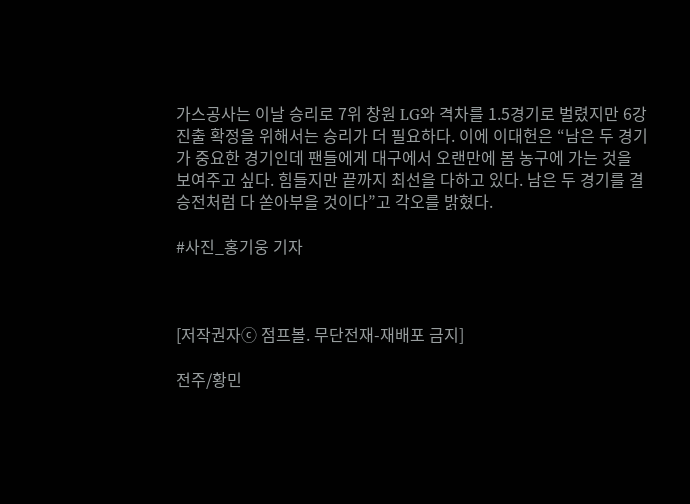가스공사는 이날 승리로 7위 창원 LG와 격차를 1.5경기로 벌렸지만 6강 진출 확정을 위해서는 승리가 더 필요하다. 이에 이대헌은 “남은 두 경기가 중요한 경기인데 팬들에게 대구에서 오랜만에 봄 농구에 가는 것을 보여주고 싶다. 힘들지만 끝까지 최선을 다하고 있다. 남은 두 경기를 결승전처럼 다 쏟아부을 것이다”고 각오를 밝혔다.

#사진_홍기웅 기자



[저작권자ⓒ 점프볼. 무단전재-재배포 금지]

전주/황민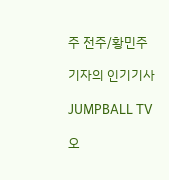주 전주/황민주

기자의 인기기사

JUMPBALL TV

오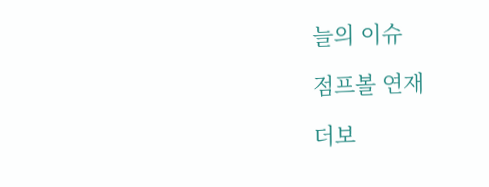늘의 이슈

점프볼 연재

더보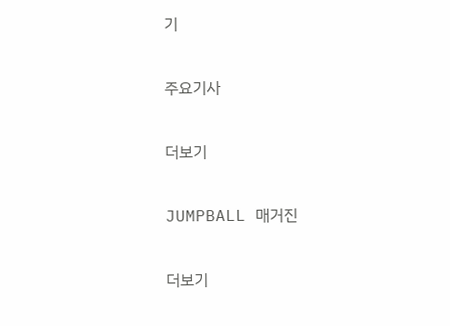기

주요기사

더보기

JUMPBALL 매거진

더보기